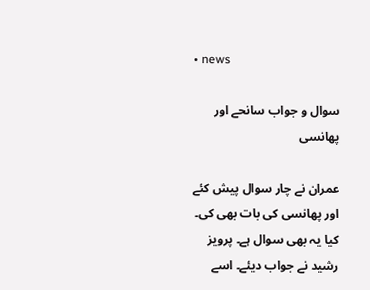• news

سوال و جواب سانحے اور پھانسی

عمران نے چار سوال پیش کئے اور پھانسی کی بات بھی کی۔ کیا یہ بھی سوال ہے۔ پرویز رشید نے جواب دیئے۔ اسے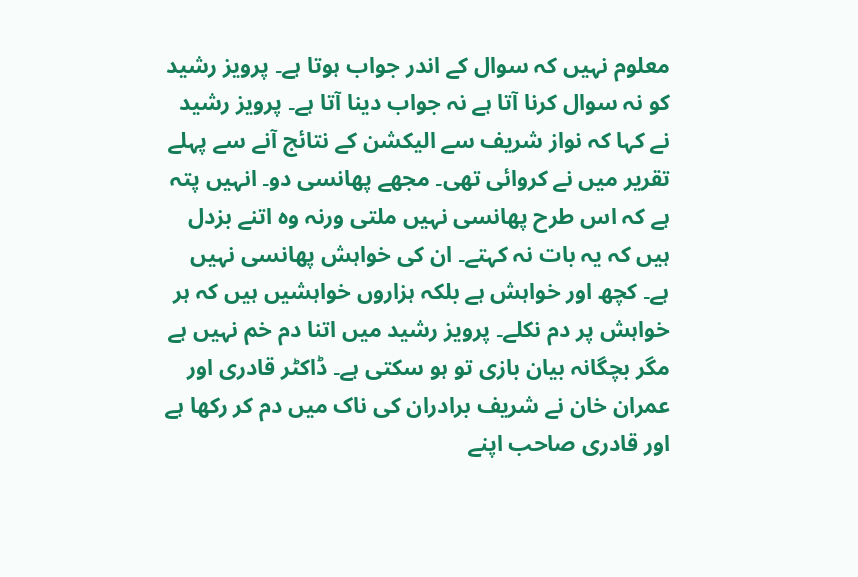معلوم نہیں کہ سوال کے اندر جواب ہوتا ہے۔ پرویز رشید کو نہ سوال کرنا آتا ہے نہ جواب دینا آتا ہے۔ پرویز رشید نے کہا کہ نواز شریف سے الیکشن کے نتائج آنے سے پہلے تقریر میں نے کروائی تھی۔ مجھے پھانسی دو۔ انہیں پتہ ہے کہ اس طرح پھانسی نہیں ملتی ورنہ وہ اتنے بزدل ہیں کہ یہ بات نہ کہتے۔ ان کی خواہش پھانسی نہیں ہے۔ کچھ اور خواہش ہے بلکہ ہزاروں خواہشیں ہیں کہ ہر خواہش پر دم نکلے۔ پرویز رشید میں اتنا دم خم نہیں ہے مگر بچگانہ بیان بازی تو ہو سکتی ہے۔ ڈاکٹر قادری اور عمران خان نے شریف برادران کی ناک میں دم کر رکھا ہے اور قادری صاحب اپنے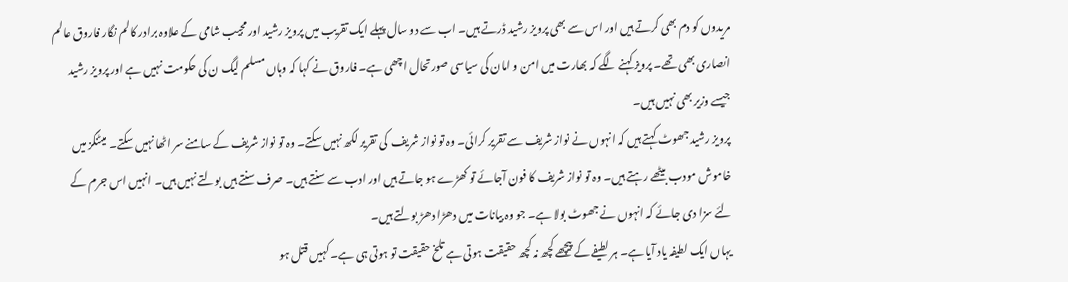مریدوں کو دم بھی کرتے ہیں اور اس سے بھی پرویز رشید ڈرتے ہیں۔ اب سے دو سال پہلے ایک تقریب میں پرویز رشید اور مجیب شامی کے علاوہ برادر کالم نگار فاروق عالم انصاری بھی تھے۔ پرویز کہنے لگے کہ بھارت میں امن و امان کی سیاسی صورتحال اچھی ہے۔ فاروق نے کہا کہ وہاں مسلم لیگ ن کی حکومت نہیں ہے اور پرویز رشید جیسے وزیر بھی نہیں ہیں۔
پرویز رشید جھوٹ کہتے ہیں کہ انہوں نے نواز شریف سے تقریر کرائی۔ وہ تو نواز شریف  کی تقریر لکھ نہیں سکتے۔ وہ تو نواز شریف کے سامنے سر اٹھا نہیں سکتے۔ میٹنگز میں خاموش مودب بیٹھے رہتے ہیں۔ وہ تو نواز شریف کا فون آجائے تو کھڑے ہو جاتے ہیں اور ادب سے سنتے ہیں۔ صرف سنتے ہیں بولتے نہیں ہیں۔ انہیں اس جرم کے لئے سزا دی جائے کہ انہوں نے جھوٹ بولا ہے۔ جو وہ بیانات میں دھڑا دھڑ بولتے ہیں۔
یہاں ایک لطیفہ یاد آیا ہے۔ ہر لطیفے کے پیچھے کچھ نہ کچھ حقیقت ہوتی ہے تلخ حقیقت تو ہوتی ہی ہے۔ کہیں قتل ہو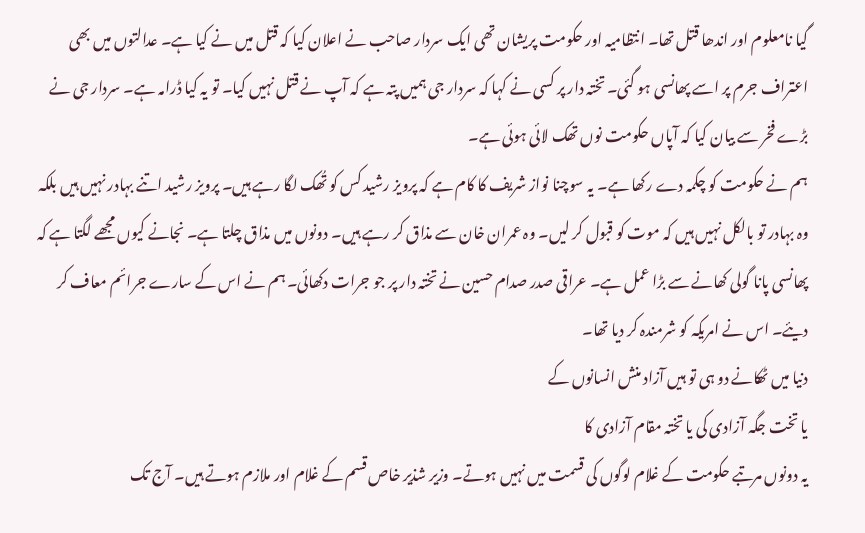گیا نامعلوم اور اندھا قتل تھا۔ انتظامیہ اور حکومت پریشان تھی ایک سردار صاحب نے اعلان کیا کہ قتل میں نے کیا ہے۔ عدالتوں میں بھی اعتراف جرم پر اسے پھانسی ہو گئی۔ تختہ دار پر کسی نے کہا کہ سردار جی ہمیں پتہ ہے کہ آپ نے قتل نہیں کیا۔ تو یہ کیا ڈرامہ ہے۔ سردار جی نے بڑے فخر سے بیان کیا کہ آپاں حکومت نوں تھک لائی ہوئی ہے۔
ہم نے حکومت کو چکمہ دے رکھا ہے۔ یہ سوچنا نواز شریف کا کام ہے کہ پرویز رشید کس کو تُھک لگا رہے ہیں۔ پرویز رشید اتنے بہادر نہیں ہیں بلکہ وہ بہادر تو بالکل نہیں ہیں کہ موت کو قبول کر لیں۔ وہ عمران خان سے مذاق کر رہے ہیں۔ دونوں میں مذاق چلتا ہے۔ نجانے کیوں مجھے لگتا ہے کہ پھانسی پانا گولی کھانے سے بڑا عمل ہے۔ عراقی صدر صدام حسین نے تختہ دار پر جو جرات دکھائی۔ ہم نے اس کے سارے جرائم معاف کر دیئے۔ اس نے امریکہ کو شرمندہ کر دیا تھا۔
دنیا میں ٹھکانے دو ہی تو ہیں آزاد منش انسانوں کے
یا تخت جگہ آزادی کی یا تختہ مقام آزادی کا
یہ دونوں مرتبے حکومت کے غلام لوگوں کی قسمت میں نہیں ہوتے۔ وزیر شذیر خاص قسم کے غلام اور ملازم ہوتے ہیں۔ آج تک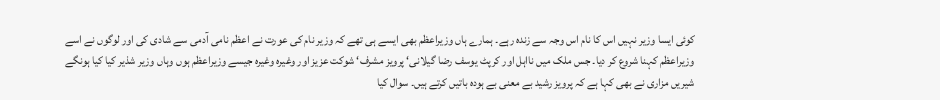کوئی ایسا وزیر نہیں اس کا نام اس وجہ سے زندہ رہے۔ ہمارے ہاں وزیراعظم بھی ایسے ہی تھے کہ وزیر نام کی عورت نے اعظم نامی آدمی سے شادی کی اور لوگوں نے اسے وزیراعظم کہنا شروع کر دیا۔ جس ملک میں نااہل اور کرپٹ یوسف رضا گیلانی‘ پرویز مشرف‘ شوکت عزیز اور وغیرہ وغیرہ جیسے وزیراعظم ہوں وہاں وزیر شذیر کیا کیا ہونگے شیریں مزاری نے بھی کہا ہے کہ پرویز رشید بے معنی بے ہودہ باتیں کرتے ہیں۔ سوال کیا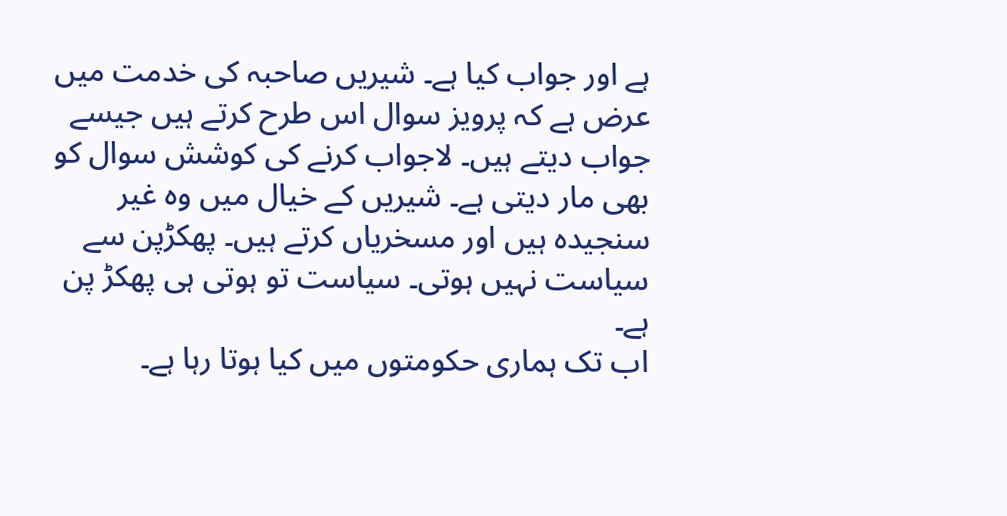ہے اور جواب کیا ہے۔ شیریں صاحبہ کی خدمت میں عرض ہے کہ پرویز سوال اس طرح کرتے ہیں جیسے جواب دیتے ہیں۔ لاجواب کرنے کی کوشش سوال کو بھی مار دیتی ہے۔ شیریں کے خیال میں وہ غیر سنجیدہ ہیں اور مسخریاں کرتے ہیں۔ پھکڑپن سے سیاست نہیں ہوتی۔ سیاست تو ہوتی ہی پھکڑ پن ہے۔
اب تک ہماری حکومتوں میں کیا ہوتا رہا ہے۔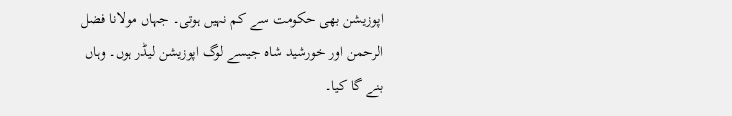اپوزیشن بھی حکومت سے کم نہیں ہوتی۔ جہاں مولانا فضل الرحمن اور خورشید شاہ جیسے لوگ اپوزیشن لیڈر ہوں۔ وہاں بنے گا کیا۔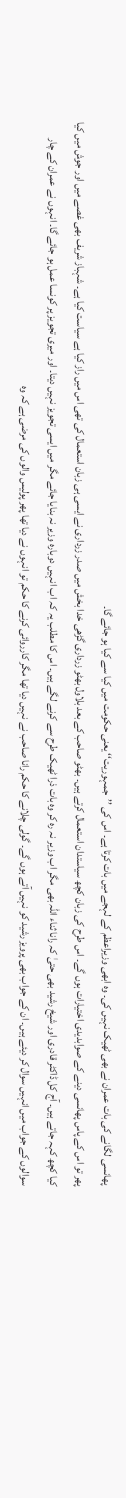پھانسی لگانے کی بات عمران نے بھی ٹھیک نہیں کی۔ وہ ابھی وزیراعظم کے لہجے میں بات کرتا ہے۔ اس کی ’’جمہوریت‘‘ یعنی حکومت میں کیا سے کیا ہو جائے گا۔
پھر تو اس کے پاس پھانسی دینے کے صوابدیدی اختیارات ہوں گے۔ اس طرح کی زبان کچھ سیاستدان استعمال کرتے ہیں۔ بھٹو صاحب کے بعد بلاول بھٹو زرداری گڑھی خدا بخش میں صدر زرداری نے ایسی ہی زبان استعمال کی تھی اس میں راز کیا ہے سیاست کیا ہے۔ شہباز شریف بھی غصے میں اور جوش میں کیا کیا کچھ کہہ جاتے ہیں۔ آج کل ڈاکٹر قادری اور شیخ رشید بھی حتیٰ کہ رانا ثناء اللہ بھی مگر اب وزیر نہ رہ کر وہ بات ذرا ٹھیک طرح سے کرنے لگے ہیں۔ اس کا مطلب یہ کہ اب انہیں دوبارہ وزیر نہ بنایا جائے مگر میں ایسی تجویز نہیں دیتا۔ اور میری تجویز پر کونسا عمل ہو جائے گا۔ انہوں نے عمران کے چار سوالوں کے جواب میں انہیں سوال کر دیئے ہیں۔ ان کے جواب بھی پرویز رشید کو نہیں آتے ہوں گے۔ گولی چلانے کا حکم رانا صاحب نے نہیں دیا تھا مگر کارروائی کرنے کا حکم تو انہوں نے دیا تھا پھر پولیس والوں کی مرضی ہے کہ وہ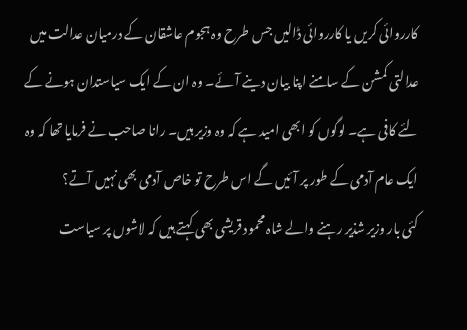کارروائی کریں یا کارروائی ڈالیں جس طرح وہ ہجوم عاشقان کے درمیان عدالت میں عدالتی کمشن کے سامنے اپنا بیان دینے آئے۔ وہ ان کے ایک سیاستدان ہونے کے لئے کافی ہے۔ لوگوں کو ابھی امید ہے کہ وہ وزیر ہیں۔ رانا صاحب نے فرمایا تھا کہ وہ ایک عام آدمی کے طور پر آئیں گے اس طرح تو خاص آدمی بھی نہیں آتے؟
کئی بار وزیر شذیر رہنے والے شاہ محمود قریشی بھی کہتے ہیں کہ لاشوں پر سیاست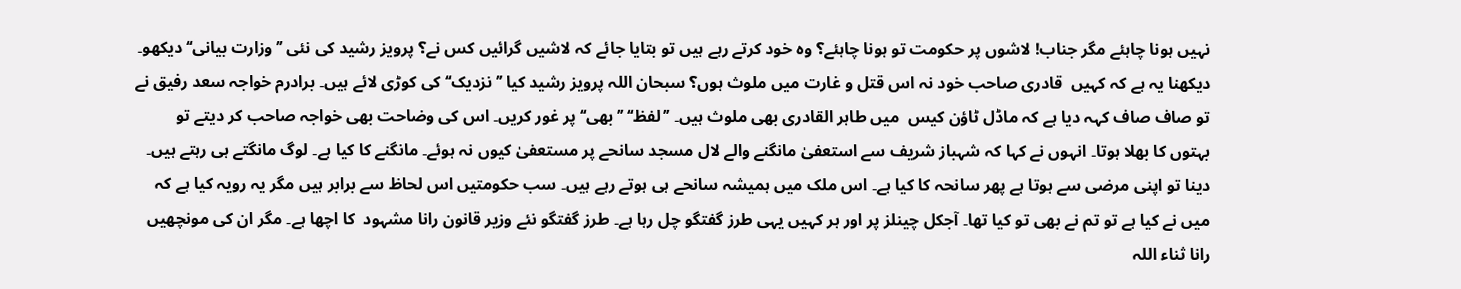نہیں ہونا چاہئے مگر جناب! لاشوں پر حکومت تو ہونا چاہئے؟ وہ خود کرتے رہے ہیں تو بتایا جائے کہ لاشیں گرائیں کس نے؟ پرویز رشید کی نئی ’’وزارت بیانی‘‘ دیکھو۔ دیکھنا یہ ہے کہ کہیں  قادری صاحب خود نہ اس قتل و غارت میں ملوث ہوں؟ سبحان اللہ پرویز رشید کیا ’’نزدیک‘‘ کی کوڑی لائے ہیں۔ برادرم خواجہ سعد رفیق نے تو صاف صاف کہہ دیا ہے کہ ماڈل ٹاؤن کیس  میں طاہر القادری بھی ملوث ہیں۔ ’’لفظ‘‘ ’’بھی‘‘ پر غور کریں۔ اس کی وضاحت بھی خواجہ صاحب کر دیتے تو بہتوں کا بھلا ہوتا۔ انہوں نے کہا کہ شہباز شریف سے استعفیٰ مانگنے والے لال مسجد سانحے پر مستعفیٰ کیوں نہ ہوئے۔ مانگنے کا کیا ہے۔ لوگ مانگتے ہی رہتے ہیں۔ دینا تو اپنی مرضی سے ہوتا ہے پھر سانحہ کا کیا ہے۔ اس ملک میں ہمیشہ سانحے ہی ہوتے رہے ہیں۔ سب حکومتیں اس لحاظ سے برابر ہیں مگر یہ رویہ کیا ہے کہ میں نے کیا ہے تو تم نے بھی تو کیا تھا۔ آجکل چینلز پر اور ہر کہیں یہی طرز گفتگو چل رہا ہے۔ طرز گفتگو نئے وزیر قانون رانا مشہود  کا اچھا ہے۔ مگر ان کی مونچھیں رانا ثناء اللہ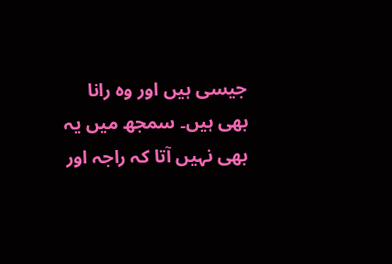جیسی ہیں اور وہ رانا بھی ہیں۔ سمجھ میں یہ بھی نہیں آتا کہ راجہ اور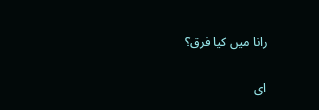رانا میں کیا فرق؟

ای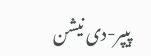پیپر-دی نیشن